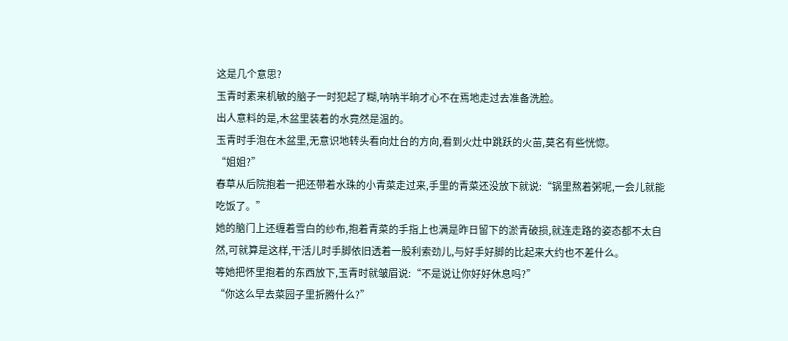这是几个意思?
玉青时素来机敏的脑子一时犯起了糊,呐呐半晌才心不在焉地走过去准备洗脸。
出人意料的是,木盆里装着的水竟然是温的。
玉青时手泡在木盆里,无意识地转头看向灶台的方向,看到火灶中跳跃的火苗,莫名有些恍惚。
“姐姐?”
春草从后院抱着一把还带着水珠的小青菜走过来,手里的青菜还没放下就说:“锅里熬着粥呢,一会儿就能吃饭了。”
她的脑门上还缠着雪白的纱布,抱着青菜的手指上也满是昨日留下的淤青破损,就连走路的姿态都不太自然,可就算是这样,干活儿时手脚依旧透着一股利索劲儿,与好手好脚的比起来大约也不差什么。
等她把怀里抱着的东西放下,玉青时就皱眉说:“不是说让你好好休息吗?”
“你这么早去菜园子里折腾什么?”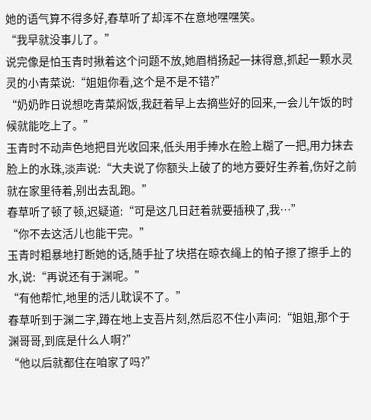她的语气算不得多好,春草听了却浑不在意地嘿嘿笑。
“我早就没事儿了。”
说完像是怕玉青时揪着这个问题不放,她眉梢扬起一抹得意,抓起一颗水灵灵的小青菜说:“姐姐你看,这个是不是不错?”
“奶奶昨日说想吃青菜焖饭,我赶着早上去摘些好的回来,一会儿午饭的时候就能吃上了。”
玉青时不动声色地把目光收回来,低头用手捧水在脸上糊了一把,用力抹去脸上的水珠,淡声说:“大夫说了你额头上破了的地方要好生养着,伤好之前就在家里待着,别出去乱跑。”
春草听了顿了顿,迟疑道:“可是这几日赶着就要插秧了,我…”
“你不去这活儿也能干完。”
玉青时粗暴地打断她的话,随手扯了块搭在晾衣绳上的帕子擦了擦手上的水,说:“再说还有于渊呢。”
“有他帮忙,地里的活儿耽误不了。”
春草听到于渊二字,蹲在地上支吾片刻,然后忍不住小声问:“姐姐,那个于渊哥哥,到底是什么人啊?”
“他以后就都住在咱家了吗?”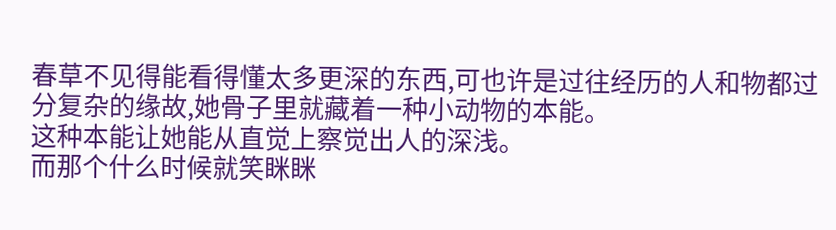春草不见得能看得懂太多更深的东西,可也许是过往经历的人和物都过分复杂的缘故,她骨子里就藏着一种小动物的本能。
这种本能让她能从直觉上察觉出人的深浅。
而那个什么时候就笑眯眯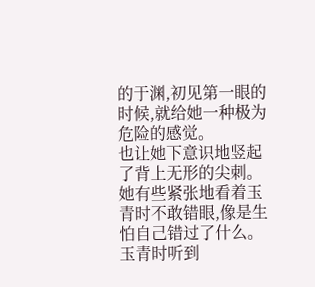的于渊,初见第一眼的时候,就给她一种极为危险的感觉。
也让她下意识地竖起了背上无形的尖刺。
她有些紧张地看着玉青时不敢错眼,像是生怕自己错过了什么。
玉青时听到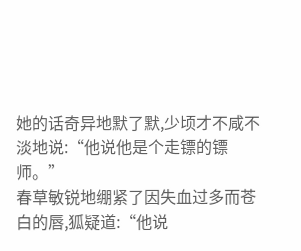她的话奇异地默了默,少顷才不咸不淡地说:“他说他是个走镖的镖师。”
春草敏锐地绷紧了因失血过多而苍白的唇,狐疑道:“他说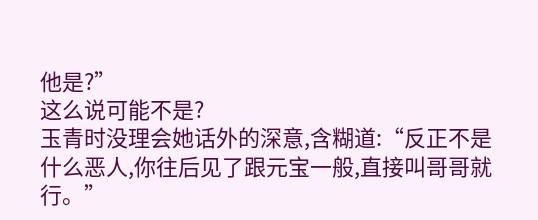他是?”
这么说可能不是?
玉青时没理会她话外的深意,含糊道:“反正不是什么恶人,你往后见了跟元宝一般,直接叫哥哥就行。”